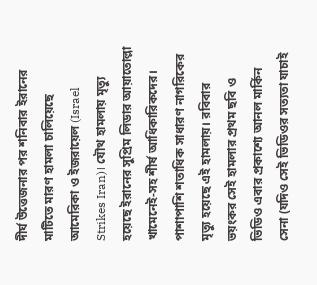দীর্ঘ উত্তেজনার পর শনিবার ইরানের মাটিতে মারণ হামলা চালিয়েছে আমেরিকা ও ইজরায়েল (Israel Strikes Iran)। যৌথ হামলায় মৃত্যু হয়েছে ইরানের সুপ্রিম লিডার আয়াতোল্লা খামেনেই-সহ শীর্ষ আধিকারিকদের। পাশাপাশি শতাধিক সাধারণ নাগরিকের মৃত্যু হয়েছে এই হামলায়। রবিবার ভয়ংকর সেই হামলার প্রথম ছবি ও ভিডিও এবার প্রকাশ্যে আনল মার্কিন সেনা (যদিও সেই ভিডিওর সত্যতা যাচাই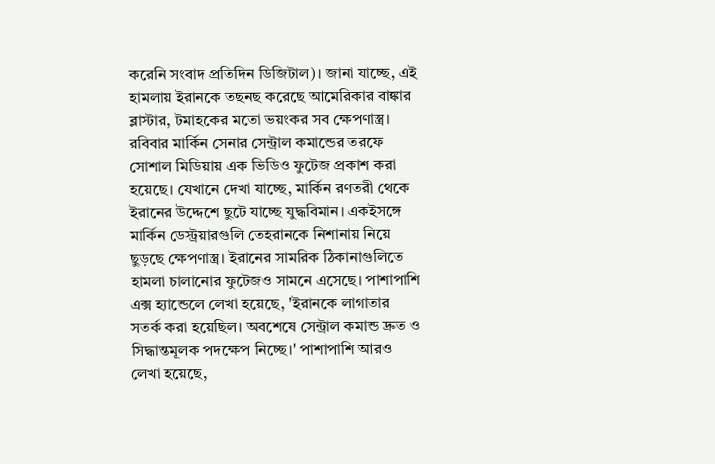করেনি সংবাদ প্রতিদিন ডিজিটাল)। জানা যাচ্ছে, এই হামলায় ইরানকে তছনছ করেছে আমেরিকার বাঙ্কার ব্লাস্টার, টমাহকের মতো ভয়ংকর সব ক্ষেপণাস্ত্র।
রবিবার মার্কিন সেনার সেন্ট্রাল কমান্ডের তরফে সোশাল মিডিয়ায় এক ভিডিও ফুটেজ প্রকাশ করা হয়েছে। যেখানে দেখা যাচ্ছে, মার্কিন রণতরী থেকে ইরানের উদ্দেশে ছুটে যাচ্ছে যুদ্ধবিমান। একইসঙ্গে মার্কিন ডেস্ট্রয়ারগুলি তেহরানকে নিশানায় নিয়ে ছুড়ছে ক্ষেপণাস্ত্র। ইরানের সামরিক ঠিকানাগুলিতে হামলা চালানোর ফুটেজও সামনে এসেছে। পাশাপাশি এক্স হ্যান্ডেলে লেখা হয়েছে, 'ইরানকে লাগাতার সতর্ক করা হয়েছিল। অবশেষে সেন্ট্রাল কমান্ড দ্রুত ও সিদ্ধান্তমূলক পদক্ষেপ নিচ্ছে।' পাশাপাশি আরও লেখা হয়েছে,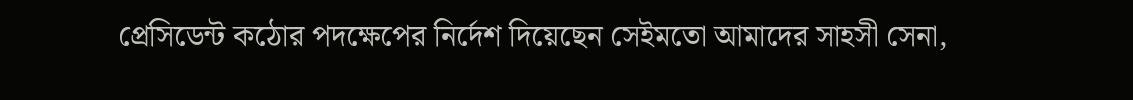প্রেসিডেন্ট কঠোর পদক্ষেপের নির্দেশ দিয়েছেন সেইমতো আমাদের সাহসী সেনা,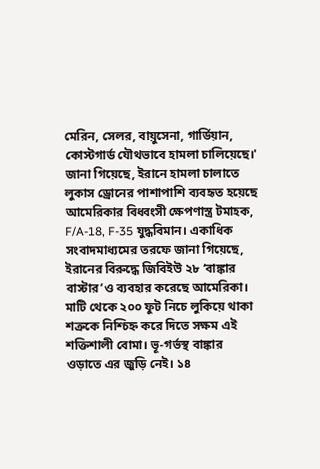মেরিন, সেলর, বায়ুসেনা, গার্ডিয়ান, কোস্টগার্ড যৌথভাবে হামলা চালিয়েছে।'
জানা গিয়েছে, ইরানে হামলা চালাতে লুকাস ড্রোনের পাশাপাশি ব্যবহৃত হয়েছে আমেরিকার বিধ্বংসী ক্ষেপণাস্ত্র টমাহক, F/A-18, F-35 যুদ্ধবিমান। একাধিক সংবাদমাধ্যমের তরফে জানা গিয়েছে, ইরানের বিরুদ্ধে জিবিইউ ২৮ ‘বাঙ্কার বাস্টার’ও ব্যবহার করেছে আমেরিকা। মাটি থেকে ২০০ ফুট নিচে লুকিয়ে থাকা শত্রুকে নিশ্চিহ্ন করে দিতে সক্ষম এই শক্তিশালী বোমা। ভূ-গর্ভস্থ বাঙ্কার ওড়াতে এর জুড়ি নেই। ১৪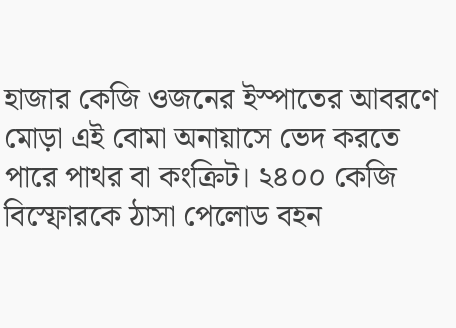হাজার কেজি ওজনের ইস্পাতের আবরণে মোড়া এই বোমা অনায়াসে ভেদ করতে পারে পাথর বা কংক্রিট। ২৪০০ কেজি বিস্ফোরকে ঠাসা পেলোড বহন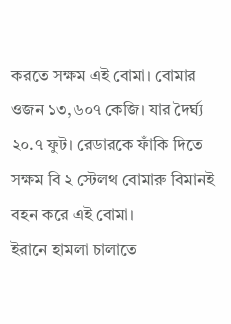করতে সক্ষম এই বোমা। বোমার ওজন ১৩,৬০৭ কেজি। যার দৈর্ঘ্য ২০.৭ ফুট। রেডারকে ফাঁকি দিতে সক্ষম বি ২ স্টেলথ বোমারু বিমানই বহন করে এই বোমা।
ইরানে হামলা চালাতে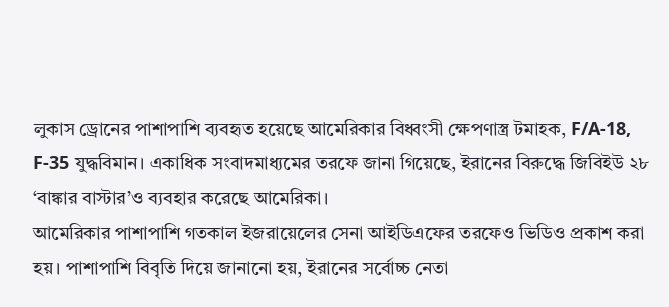লুকাস ড্রোনের পাশাপাশি ব্যবহৃত হয়েছে আমেরিকার বিধ্বংসী ক্ষেপণাস্ত্র টমাহক, F/A-18, F-35 যুদ্ধবিমান। একাধিক সংবাদমাধ্যমের তরফে জানা গিয়েছে, ইরানের বিরুদ্ধে জিবিইউ ২৮ ‘বাঙ্কার বাস্টার’ও ব্যবহার করেছে আমেরিকা।
আমেরিকার পাশাপাশি গতকাল ইজরায়েলের সেনা আইডিএফের তরফেও ভিডিও প্রকাশ করা হয়। পাশাপাশি বিবৃতি দিয়ে জানানো হয়, ইরানের সর্বোচ্চ নেতা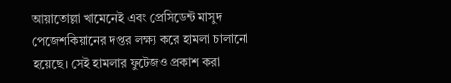আয়াতোল্লা খামেনেই এবং প্রেসিডেন্ট মাসুদ পেজেশকিয়ানের দপ্তর লক্ষ্য করে হামলা চালানো হয়েছে। সেই হামলার ফুটেজও প্রকাশ করা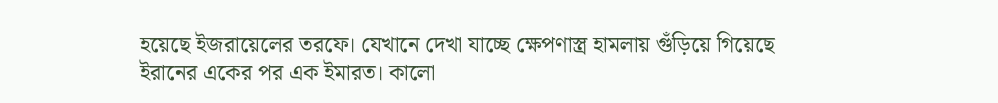হয়েছে ইজরায়েলের তরফে। যেখানে দেখা যাচ্ছে ক্ষেপণাস্ত্র হামলায় গুঁড়িয়ে গিয়েছে ইরানের একের পর এক ইমারত। কালো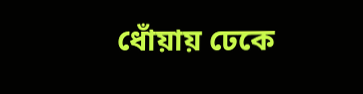ধোঁয়ায় ঢেকে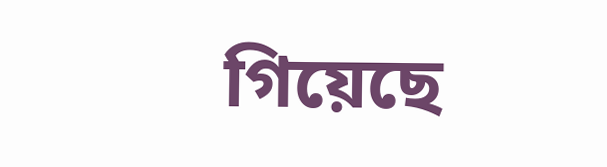গিয়েছে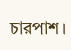চারপাশ।